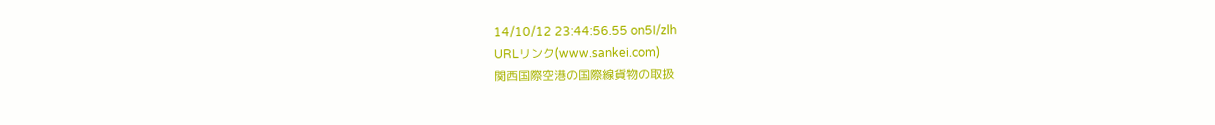14/10/12 23:44:56.55 on5I/zlh
URLリンク(www.sankei.com)
関西国際空港の国際線貨物の取扱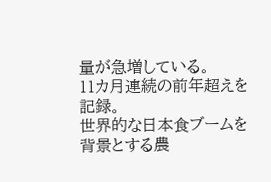量が急増している。
11カ月連続の前年超えを記録。
世界的な日本食ブームを背景とする農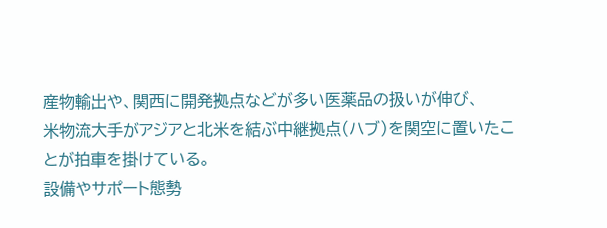産物輸出や、関西に開発拠点などが多い医薬品の扱いが伸び、
米物流大手がアジアと北米を結ぶ中継拠点(ハブ)を関空に置いたことが拍車を掛けている。
設備やサポート態勢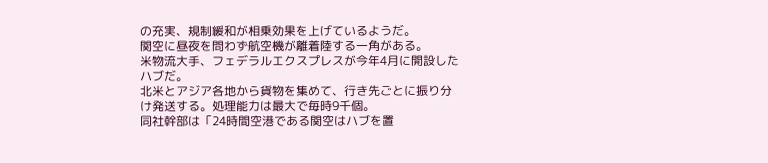の充実、規制緩和が相乗効果を上げているようだ。
関空に昼夜を問わず航空機が離着陸する一角がある。
米物流大手、フェデラルエクスプレスが今年4月に開設したハブだ。
北米とアジア各地から貨物を集めて、行き先ごとに振り分け発送する。処理能力は最大で毎時9千個。
同社幹部は「24時間空港である関空はハブを置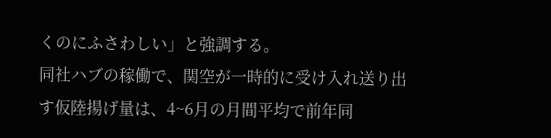くのにふさわしい」と強調する。
同社ハブの稼働で、関空が一時的に受け入れ送り出す仮陸揚げ量は、4~6月の月間平均で前年同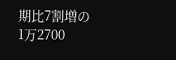期比7割増の1万2700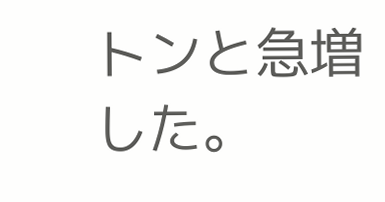トンと急増した。